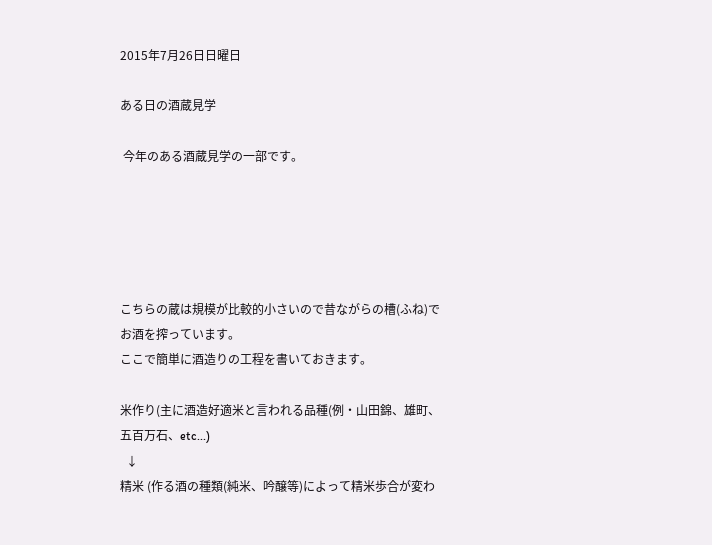2015年7月26日日曜日

ある日の酒蔵見学

 今年のある酒蔵見学の一部です。





こちらの蔵は規模が比較的小さいので昔ながらの槽(ふね)でお酒を搾っています。
ここで簡単に酒造りの工程を書いておきます。

米作り(主に酒造好適米と言われる品種(例・山田錦、雄町、五百万石、etc...)
  ↓
精米 (作る酒の種類(純米、吟醸等)によって精米歩合が変わ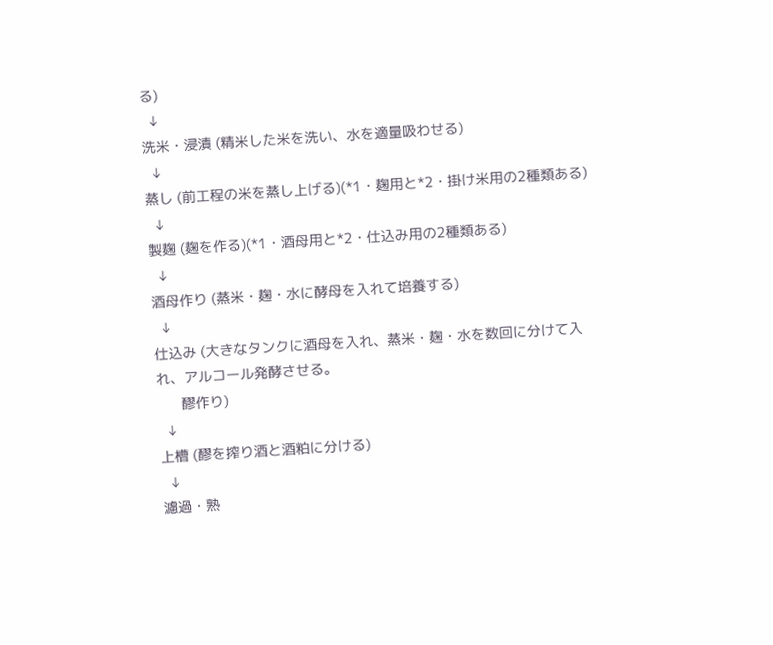る)
  ↓
洗米・浸漬 (精米した米を洗い、水を適量吸わせる)
  ↓
蒸し (前工程の米を蒸し上げる)(*1・麹用と*2・掛け米用の2種類ある)
  ↓
製麹 (麹を作る)(*1・酒母用と*2・仕込み用の2種類ある)
  ↓
酒母作り (蒸米・麹・水に酵母を入れて培養する)
  ↓
仕込み (大きなタンクに酒母を入れ、蒸米・麹・水を数回に分けて入れ、アルコール発酵させる。
      醪作り)
  ↓
上槽 (醪を搾り酒と酒粕に分ける)
  ↓
濾過・熟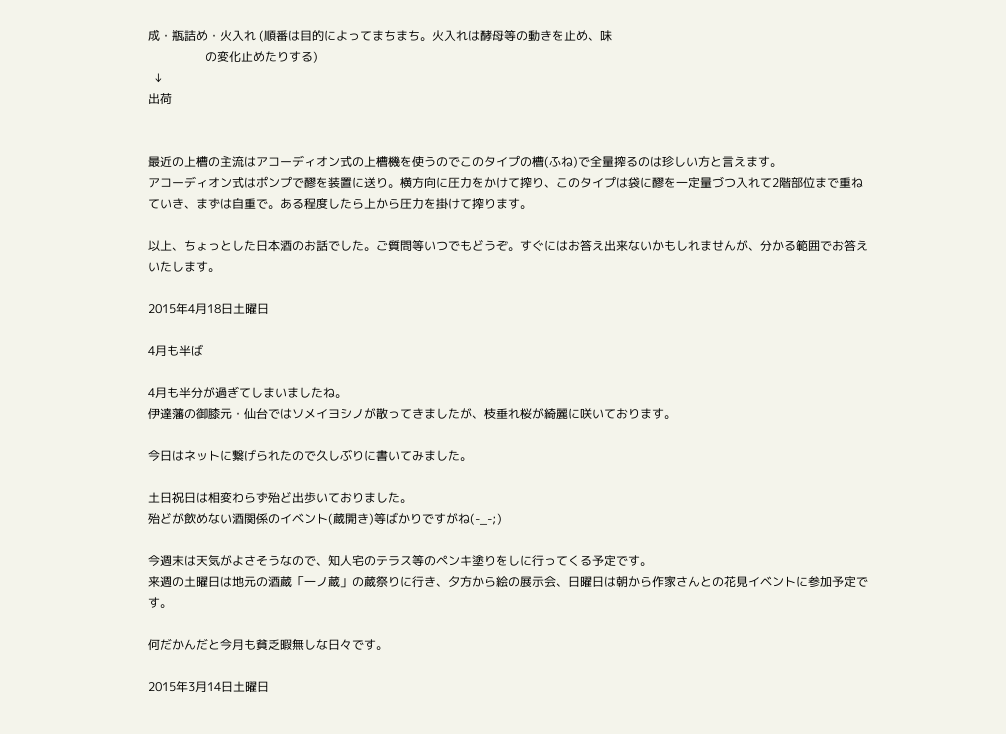成・瓶詰め・火入れ (順番は目的によってまちまち。火入れは酵母等の動きを止め、味
                   の変化止めたりする)
  ↓
出荷


最近の上槽の主流はアコーディオン式の上槽機を使うのでこのタイプの槽(ふね)で全量搾るのは珍しい方と言えます。
アコーディオン式はポンプで醪を装置に送り。横方向に圧力をかけて搾り、このタイプは袋に醪を一定量づつ入れて2階部位まで重ねていき、まずは自重で。ある程度したら上から圧力を掛けて搾ります。

以上、ちょっとした日本酒のお話でした。ご質問等いつでもどうぞ。すぐにはお答え出来ないかもしれませんが、分かる範囲でお答えいたします。

2015年4月18日土曜日

4月も半ば

4月も半分が過ぎてしまいましたね。
伊達藩の御膝元・仙台ではソメイヨシノが散ってきましたが、枝垂れ桜が綺麗に咲いております。

今日はネットに繋げられたので久しぶりに書いてみました。

土日祝日は相変わらず殆ど出歩いておりました。
殆どが飲めない酒関係のイベント(蔵開き)等ばかりですがね(-_-;)

今週末は天気がよさそうなので、知人宅のテラス等のペンキ塗りをしに行ってくる予定です。
来週の土曜日は地元の酒蔵「一ノ蔵」の蔵祭りに行き、夕方から絵の展示会、日曜日は朝から作家さんとの花見イベントに参加予定です。

何だかんだと今月も貧乏暇無しな日々です。

2015年3月14日土曜日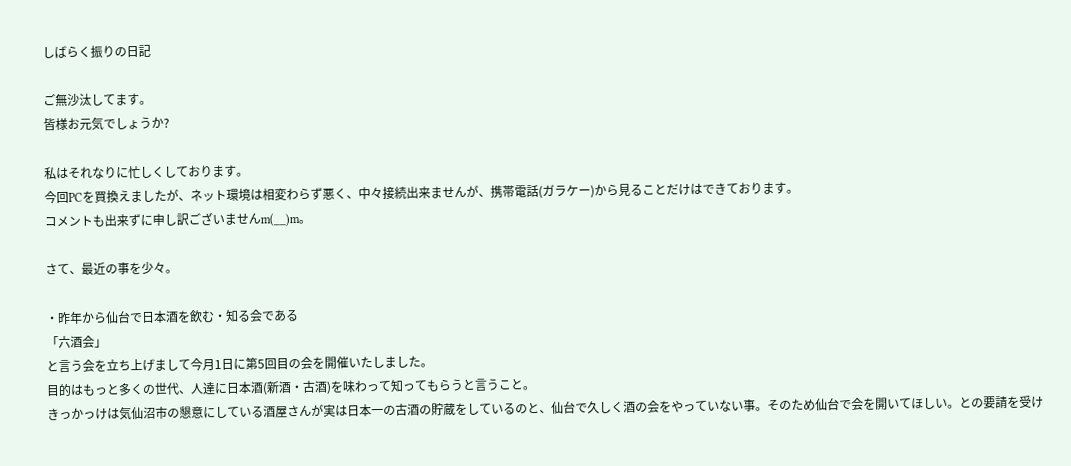しばらく振りの日記

ご無沙汰してます。
皆様お元気でしょうか?

私はそれなりに忙しくしております。
今回PCを買換えましたが、ネット環境は相変わらず悪く、中々接続出来ませんが、携帯電話(ガラケー)から見ることだけはできております。
コメントも出来ずに申し訳ございませんm(__)m。

さて、最近の事を少々。

・昨年から仙台で日本酒を飲む・知る会である
「六酒会」
と言う会を立ち上げまして今月1日に第5回目の会を開催いたしました。
目的はもっと多くの世代、人達に日本酒(新酒・古酒)を味わって知ってもらうと言うこと。
きっかっけは気仙沼市の懇意にしている酒屋さんが実は日本一の古酒の貯蔵をしているのと、仙台で久しく酒の会をやっていない事。そのため仙台で会を開いてほしい。との要請を受け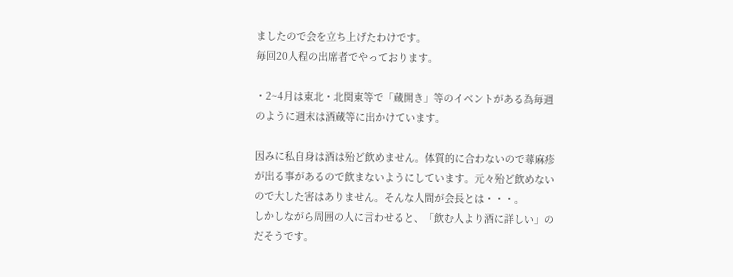ましたので会を立ち上げたわけです。
毎回20人程の出席者でやっております。

・2~4月は東北・北関東等で「蔵開き」等のイベントがある為毎週のように週末は酒蔵等に出かけています。

因みに私自身は酒は殆ど飲めません。体質的に合わないので蕁麻疹が出る事があるので飲まないようにしています。元々殆ど飲めないので大した害はありません。そんな人間が会長とは・・・。
しかしながら周囲の人に言わせると、「飲む人より酒に詳しい」のだそうです。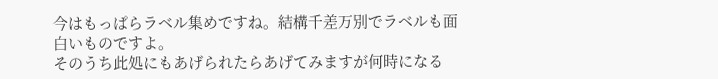今はもっぱらラベル集めですね。結構千差万別でラベルも面白いものですよ。
そのうち此処にもあげられたらあげてみますが何時になる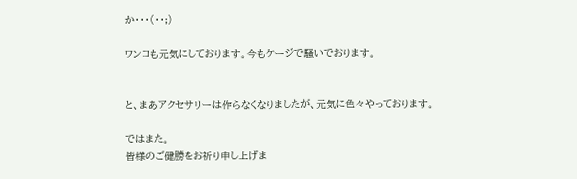か・・・(・・;)

ワンコも元気にしております。今もケージで騒いでおります。


と、まあアクセサリーは作らなくなりましたが、元気に色々やっております。

ではまた。
皆様のご健勝をお祈り申し上げま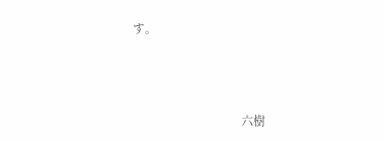す。



                                    六樹